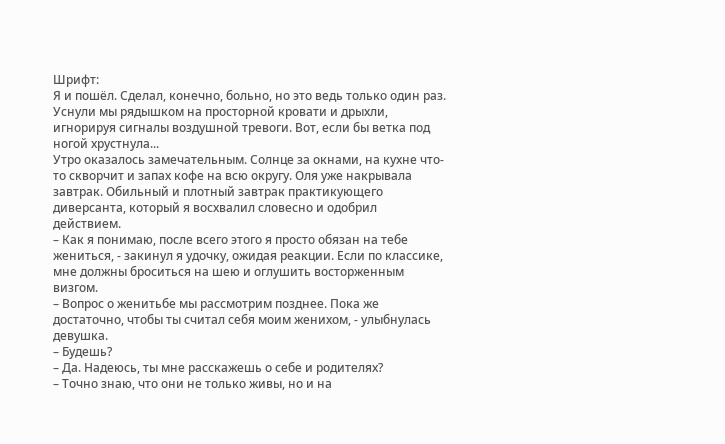Шрифт:
Я и пошёл. Сделал, конечно, больно, но это ведь только один раз. Уснули мы рядышком на просторной кровати и дрыхли, игнорируя сигналы воздушной тревоги. Вот, если бы ветка под ногой хрустнула...
Утро оказалось замечательным. Солнце за окнами, на кухне что-то скворчит и запах кофе на всю округу. Оля уже накрывала завтрак. Обильный и плотный завтрак практикующего диверсанта, который я восхвалил словесно и одобрил действием.
– Как я понимаю, после всего этого я просто обязан на тебе жениться, - закинул я удочку, ожидая реакции. Если по классике, мне должны броситься на шею и оглушить восторженным визгом.
– Вопрос о женитьбе мы рассмотрим позднее. Пока же достаточно, чтобы ты считал себя моим женихом, - улыбнулась девушка.
– Будешь?
– Да. Надеюсь, ты мне расскажешь о себе и родителях?
– Точно знаю, что они не только живы, но и на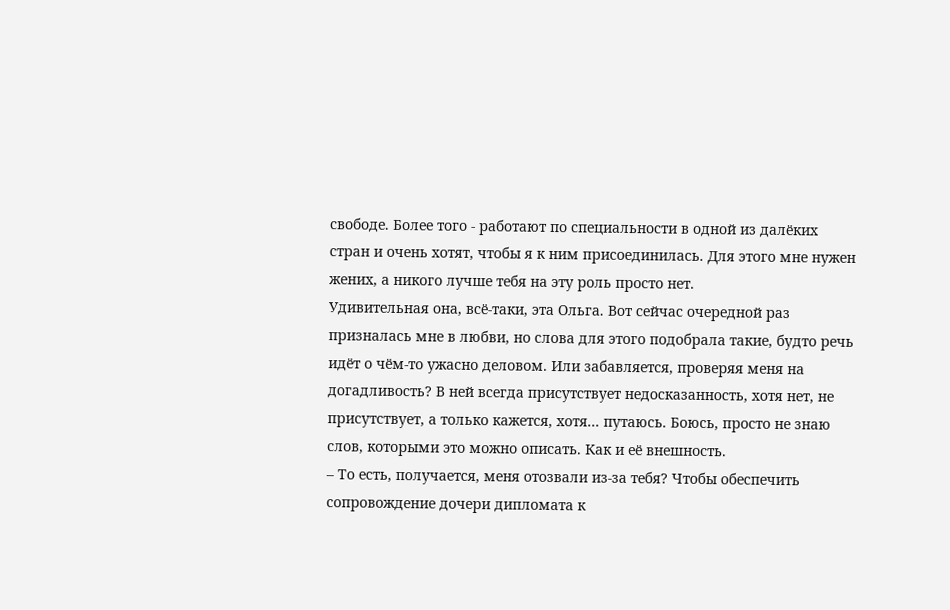свободе. Более того - работают по специальности в одной из далёких стран и очень хотят, чтобы я к ним присоединилась. Для этого мне нужен жених, а никого лучше тебя на эту роль просто нет.
Удивительная она, всё-таки, эта Ольга. Вот сейчас очередной раз призналась мне в любви, но слова для этого подобрала такие, будто речь идёт о чём-то ужасно деловом. Или забавляется, проверяя меня на догадливость? В ней всегда присутствует недосказанность, хотя нет, не присутствует, а только кажется, хотя... путаюсь. Боюсь, просто не знаю слов, которыми это можно описать. Как и её внешность.
– То есть, получается, меня отозвали из-за тебя? Чтобы обеспечить сопровождение дочери дипломата к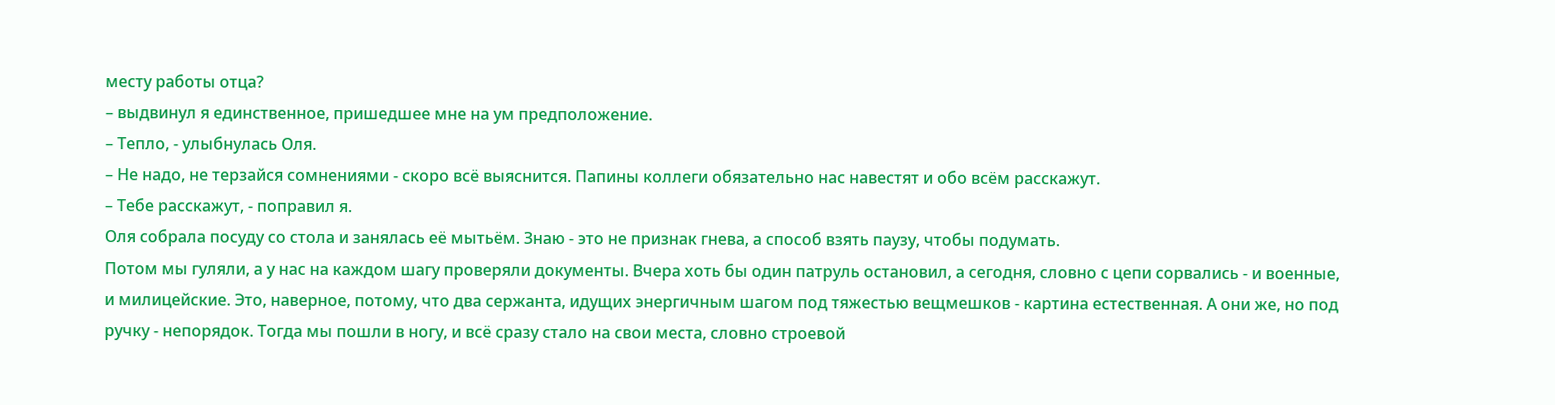месту работы отца?
– выдвинул я единственное, пришедшее мне на ум предположение.
– Тепло, - улыбнулась Оля.
– Не надо, не терзайся сомнениями - скоро всё выяснится. Папины коллеги обязательно нас навестят и обо всём расскажут.
– Тебе расскажут, - поправил я.
Оля собрала посуду со стола и занялась её мытьём. Знаю - это не признак гнева, а способ взять паузу, чтобы подумать.
Потом мы гуляли, а у нас на каждом шагу проверяли документы. Вчера хоть бы один патруль остановил, а сегодня, словно с цепи сорвались - и военные, и милицейские. Это, наверное, потому, что два сержанта, идущих энергичным шагом под тяжестью вещмешков - картина естественная. А они же, но под ручку - непорядок. Тогда мы пошли в ногу, и всё сразу стало на свои места, словно строевой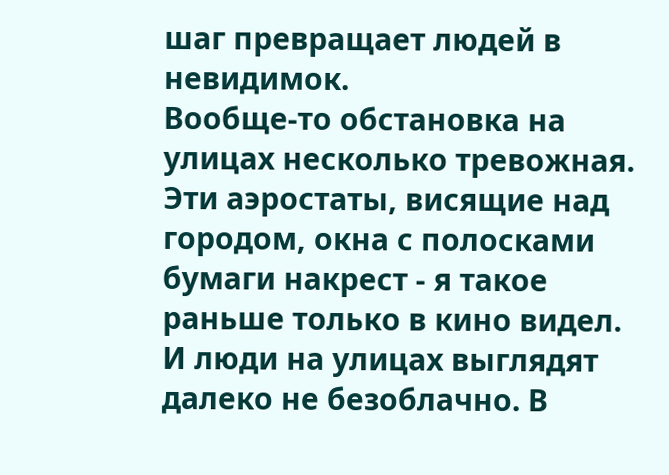шаг превращает людей в невидимок.
Вообще-то обстановка на улицах несколько тревожная. Эти аэростаты, висящие над городом, окна с полосками бумаги накрест - я такое раньше только в кино видел. И люди на улицах выглядят далеко не безоблачно. В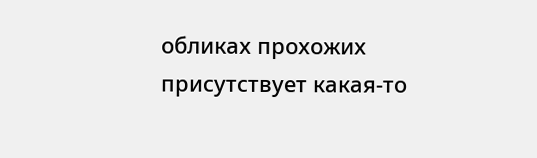обликах прохожих присутствует какая-то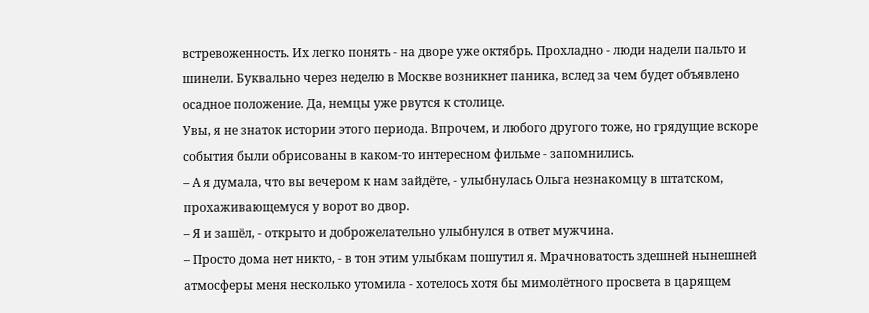встревоженность. Их легко понять - на дворе уже октябрь. Прохладно - люди надели пальто и шинели. Буквально через неделю в Москве возникнет паника, вслед за чем будет объявлено осадное положение. Да, немцы уже рвутся к столице.
Увы, я не знаток истории этого периода. Впрочем, и любого другого тоже, но грядущие вскоре события были обрисованы в каком-то интересном фильме - запомнились.
– А я думала, что вы вечером к нам зайдёте, - улыбнулась Ольга незнакомцу в штатском, прохаживающемуся у ворот во двор.
– Я и зашёл, - открыто и доброжелательно улыбнулся в ответ мужчина.
– Просто дома нет никто, - в тон этим улыбкам пошутил я. Мрачноватость здешней нынешней атмосферы меня несколько утомила - хотелось хотя бы мимолётного просвета в царящем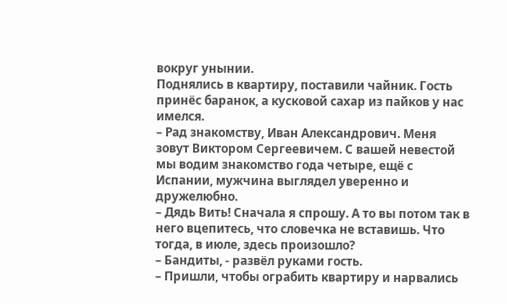вокруг унынии.
Поднялись в квартиру, поставили чайник. Гость принёс баранок, а кусковой сахар из пайков у нас имелся.
– Рад знакомству, Иван Александрович. Меня зовут Виктором Сергеевичем. С вашей невестой мы водим знакомство года четыре, ещё с Испании, мужчина выглядел уверенно и дружелюбно.
– Дядь Вить! Сначала я спрошу. А то вы потом так в него вцепитесь, что словечка не вставишь. Что тогда, в июле, здесь произошло?
– Бандиты, - развёл руками гость.
– Пришли, чтобы ограбить квартиру и нарвались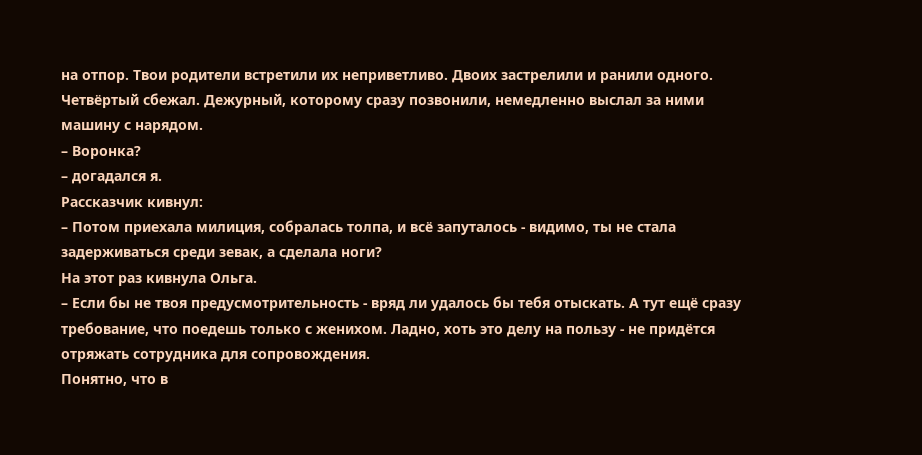на отпор. Твои родители встретили их неприветливо. Двоих застрелили и ранили одного. Четвёртый сбежал. Дежурный, которому сразу позвонили, немедленно выслал за ними машину с нарядом.
– Воронка?
– догадался я.
Рассказчик кивнул:
– Потом приехала милиция, собралась толпа, и всё запуталось - видимо, ты не стала задерживаться среди зевак, а сделала ноги?
На этот раз кивнула Ольга.
– Если бы не твоя предусмотрительность - вряд ли удалось бы тебя отыскать. А тут ещё сразу требование, что поедешь только с женихом. Ладно, хоть это делу на пользу - не придётся отряжать сотрудника для сопровождения.
Понятно, что в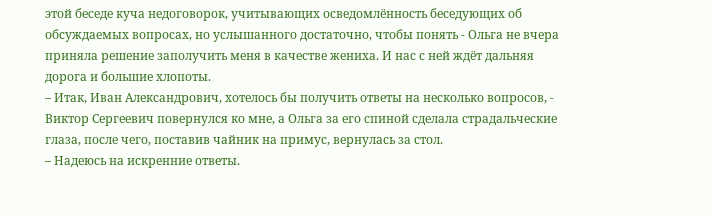этой беседе куча недоговорок, учитывающих осведомлённость беседующих об обсуждаемых вопросах, но услышанного достаточно, чтобы понять - Ольга не вчера приняла решение заполучить меня в качестве жениха. И нас с ней ждёт дальняя дорога и большие хлопоты.
– Итак, Иван Александрович, хотелось бы получить ответы на несколько вопросов, - Виктор Сергеевич повернулся ко мне, а Ольга за его спиной сделала страдальческие глаза, после чего, поставив чайник на примус, вернулась за стол.
– Надеюсь на искренние ответы.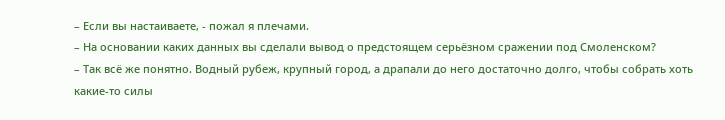– Если вы настаиваете, - пожал я плечами.
– На основании каких данных вы сделали вывод о предстоящем серьёзном сражении под Смоленском?
– Так всё же понятно. Водный рубеж, крупный город, а драпали до него достаточно долго, чтобы собрать хоть какие-то силы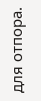для отпора.